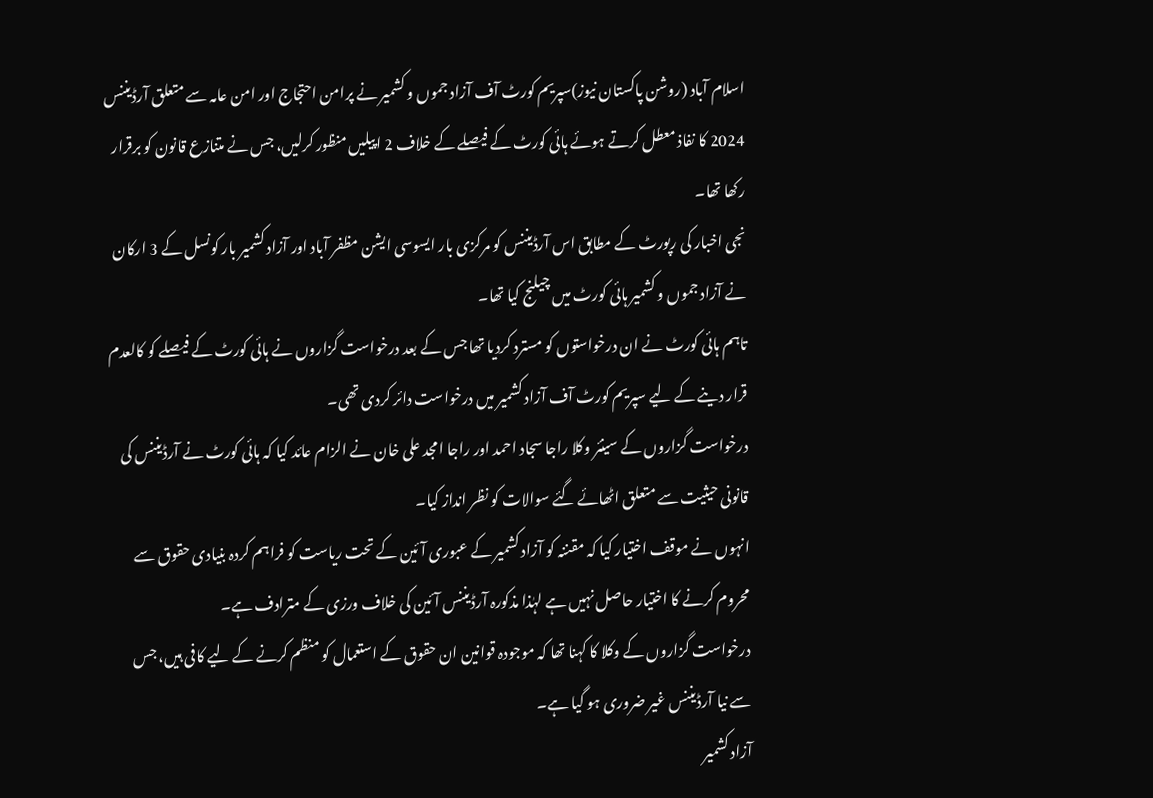اسلام آباد (روشن پاکستان نیوز)سپریم کورٹ آف آزاد جموں و کشمیر نے پرامن احتجاج اور امن عامہ سے متعلق آرڈیننس 2024 کا نفاذ معطل کرتے ہوئے ہائی کورٹ کے فیصلے کے خلاف 2 اپیلیں منظور کرلیں، جس نے متنازع قانون کو برقرار رکھا تھا۔
نجی اخبار کی رپورٹ کے مطابق اس آرڈیننس کو مرکزی بار ایسوسی ایشن مظفر آباد اور آزاد کشمیر بار کونسل کے 3 ارکان نے آزاد جموں و کشمیر ہائی کورٹ میں چیلنج کیا تھا۔
تاہم ہائی کورٹ نے ان درخواستوں کو مسترد کردیا تھا جس کے بعد درخواست گزاروں نے ہائی کورٹ کے فیصلے کو کالعدم قرار دینے کے لیے سپریم کورٹ آف آزاد کشمیر میں درخواست دائر کردی تھی۔
درخواست گزاروں کے سینئر وکلا راجا سجاد احمد اور راجا امجد علی خان نے الزام عائد کیا کہ ہائی کورٹ نے آرڈیننس کی قانونی حیثیت سے متعلق اٹھائے گئے سوالات کو نظر انداز کیا۔
انہوں نے موقف اختیار کیا کہ مقننہ کو آزاد کشمیر کے عبوری آئین کے تحت ریاست کو فراہم کردہ بنیادی حقوق سے محروم کرنے کا اختیار حاصل نہیں ہے لہٰذا مذکورہ آرڈیننس آئین کی خلاف ورزی کے مترادف ہے۔
درخواست گزاروں کے وکلا کا کہنا تھا کہ موجودہ قوانین ان حقوق کے استعمال کو منظم کرنے کے لیے کافی ہیں، جس سے نیا آرڈیننس غیر ضروری ہو گیا ہے۔
آزاد کشمیر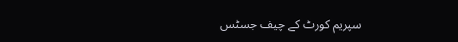سپریم کورٹ کے چیف جسٹس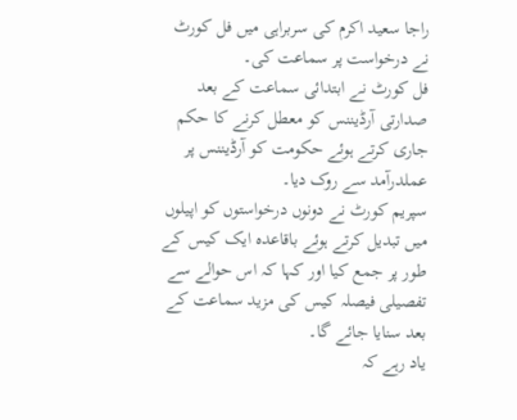راجا سعید اکرم کی سربراہی میں فل کورٹ نے درخواست پر سماعت کی۔
فل کورٹ نے ابتدائی سماعت کے بعد صدارتی آرڈیننس کو معطل کرنے کا حکم جاری کرتے ہوئے حکومت کو آرڈیننس پر عملدرآمد سے روک دیا۔
سپریم کورٹ نے دونوں درخواستوں کو اپیلوں میں تبدیل کرتے ہوئے باقاعدہ ایک کیس کے طور پر جمع کیا اور کہا کہ اس حوالے سے تفصیلی فیصلہ کیس کی مزید سماعت کے بعد سنایا جائے گا۔
یاد رہے کہ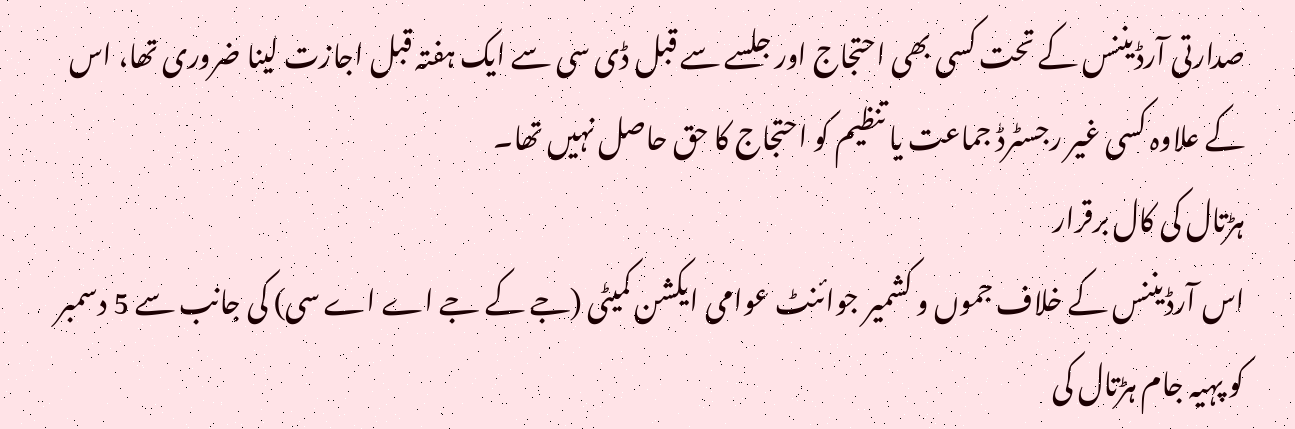صدارتی آرڈیننس کے تحت کسی بھی احتجاج اور جلسے سے قبل ڈی سی سے ایک ہفتہ قبل اجازت لینا ضروری تھا، اس کے علاوہ کسی غیر رجسٹرڈ جماعت یا تنظیم کو احتجاج کا حق حاصل نہیں تھا۔
ہڑتال کی کال برقرار
اس آرڈیننس کے خلاف جموں و کشمیر جوائنٹ عوامی ایکشن کمیٹی (جے کے جے اے اے سی) کی جانب سے 5 دسمبر کو پہیہ جام ہڑتال کی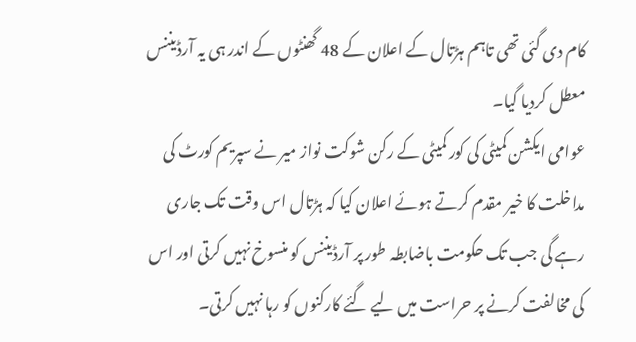کام دی گئی تھی تاہم ہڑتال کے اعلان کے 48 گھنٹوں کے اندر ہی یہ آرڈیننس معطل کردیا گیا۔
عوامی ایکشن کمیٹی کی کور کمیٹی کے رکن شوکت نواز میر نے سپریم کورٹ کی مداخلت کا خیر مقدم کرتے ہوئے اعلان کیا کہ ہڑتال اس وقت تک جاری رہے گی جب تک حکومت باضابطہ طور پر آرڈیننس کو منسوخ نہیں کرتی اور اس کی مخالفت کرنے پر حراست میں لیے گئے کارکنوں کو رہا نہیں کرتی۔